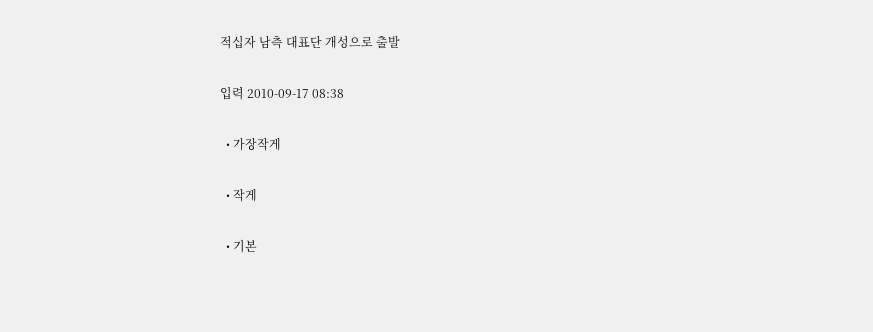적십자 남측 대표단 개성으로 출발

입력 2010-09-17 08:38

  • 가장작게

  • 작게

  • 기본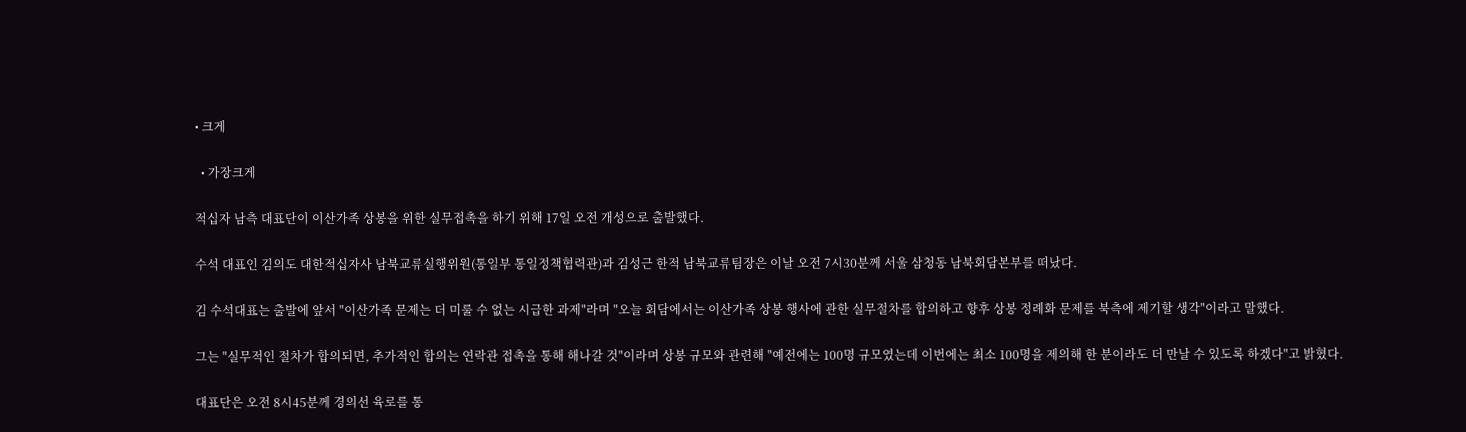• 크게

  • 가장크게

적십자 남측 대표단이 이산가족 상봉을 위한 실무접촉을 하기 위해 17일 오전 개성으로 출발했다.

수석 대표인 김의도 대한적십자사 남북교류실행위원(통일부 통일정책협력관)과 김성근 한적 남북교류팀장은 이날 오전 7시30분께 서울 삼청동 남북회담본부를 떠났다.

김 수석대표는 출발에 앞서 "이산가족 문제는 더 미룰 수 없는 시급한 과제"라며 "오늘 회담에서는 이산가족 상봉 행사에 관한 실무절차를 합의하고 향후 상봉 정례화 문제를 북측에 제기할 생각"이라고 말했다.

그는 "실무적인 절차가 합의되면, 추가적인 합의는 연락관 접촉을 통해 해나갈 것"이라며 상봉 규모와 관련해 "예전에는 100명 규모였는데 이번에는 최소 100명을 제의해 한 분이라도 더 만날 수 있도록 하겠다"고 밝혔다.

대표단은 오전 8시45분께 경의선 육로를 통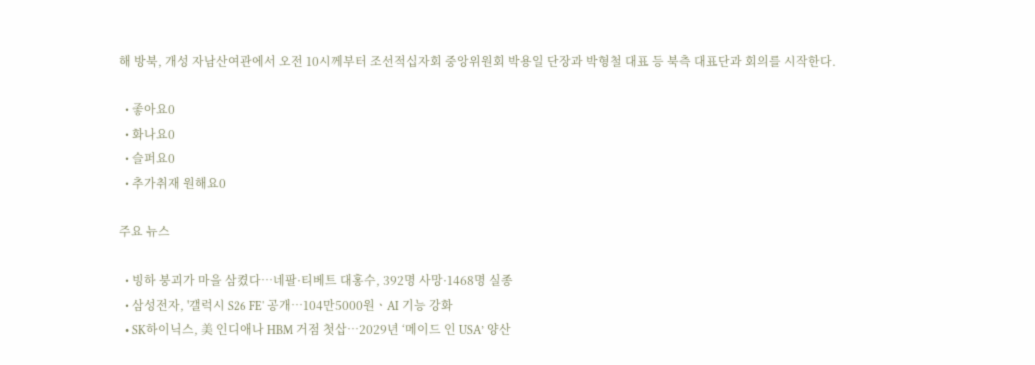해 방북, 개성 자남산여관에서 오전 10시께부터 조선적십자회 중앙위원회 박용일 단장과 박형철 대표 등 북측 대표단과 회의를 시작한다.

  • 좋아요0
  • 화나요0
  • 슬퍼요0
  • 추가취재 원해요0

주요 뉴스

  • 빙하 붕괴가 마을 삼켰다…네팔·티베트 대홍수, 392명 사망·1468명 실종
  • 삼성전자, '갤럭시 S26 FE' 공개⋯104만5000원ㆍAI 기능 강화
  • SK하이닉스, 美 인디애나 HBM 거점 첫삽…2029년 ‘메이드 인 USA’ 양산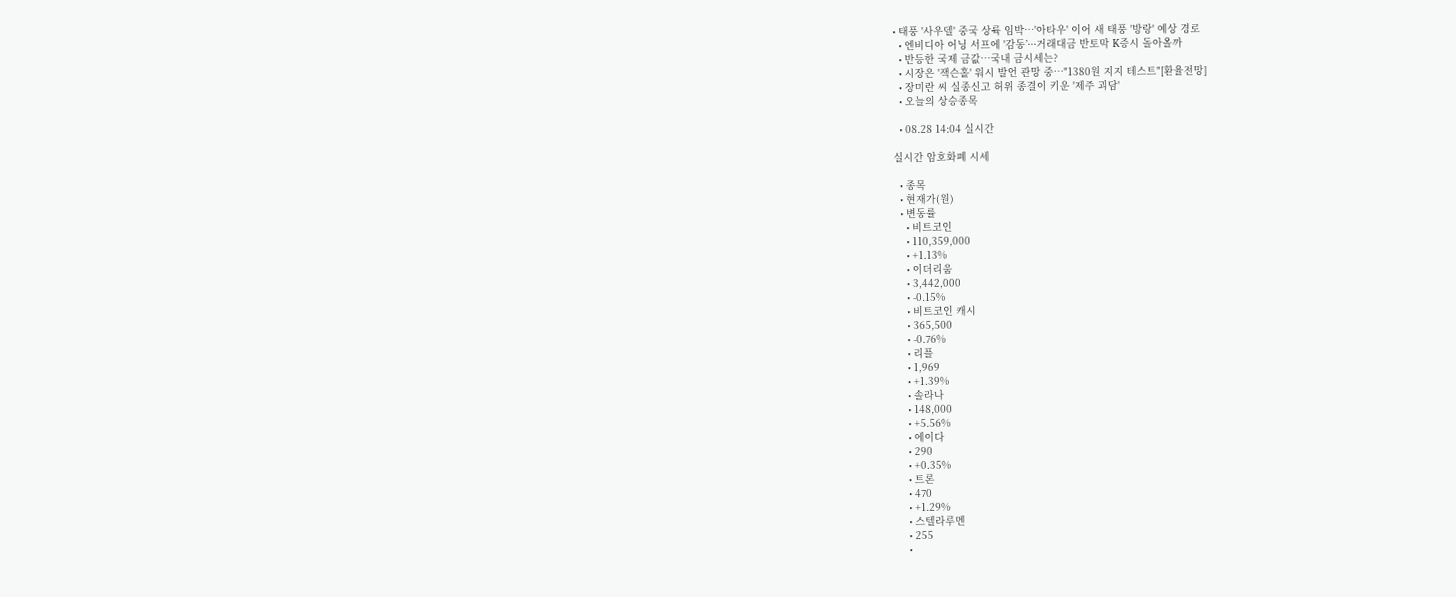• 태풍 '사우델' 중국 상륙 임박…'아타우' 이어 새 태풍 '방랑' 예상 경로
  • 엔비디아 어닝 서프에 '감동’···거래대금 반토막 K증시 돌아올까
  • 반등한 국제 금값…국내 금시세는?
  • 시장은 '잭슨홀' 워시 발언 관망 중⋯"1380원 지지 테스트"[환율전망]
  • 장미란 씨 실종신고 허위 종결이 키운 '제주 괴담'
  • 오늘의 상승종목

  • 08.28 14:04 실시간

실시간 암호화폐 시세

  • 종목
  • 현재가(원)
  • 변동률
    • 비트코인
    • 110,359,000
    • +1.13%
    • 이더리움
    • 3,442,000
    • -0.15%
    • 비트코인 캐시
    • 365,500
    • -0.76%
    • 리플
    • 1,969
    • +1.39%
    • 솔라나
    • 148,000
    • +5.56%
    • 에이다
    • 290
    • +0.35%
    • 트론
    • 470
    • +1.29%
    • 스텔라루멘
    • 255
    •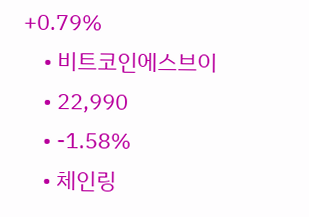+0.79%
    • 비트코인에스브이
    • 22,990
    • -1.58%
    • 체인링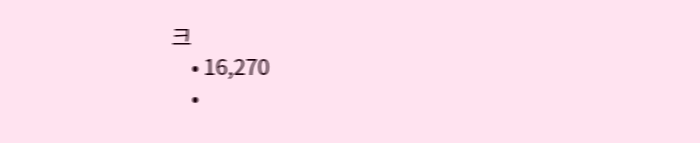크
    • 16,270
    •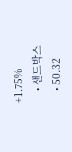+1.75%
    • 샌드박스
    • 50.32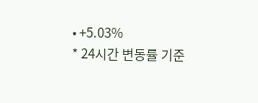• +5.03%
* 24시간 변동률 기준